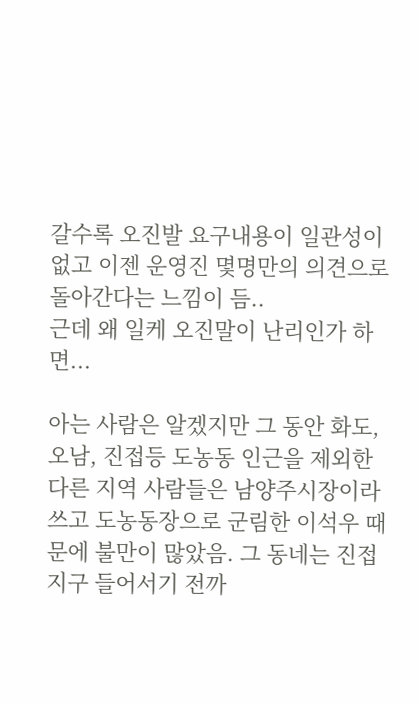갈수록 오진발 요구내용이 일관성이 없고 이젠 운영진 몇명만의 의견으로 돌아간다는 느낌이 듬..
근데 왜 일케 오진말이 난리인가 하면...

아는 사람은 알겠지만 그 동안 화도, 오남, 진접등 도농동 인근을 제외한 다른 지역 사람들은 남양주시장이라쓰고 도농동장으로 군림한 이석우 때문에 불만이 많았음. 그 동네는 진접지구 들어서기 전까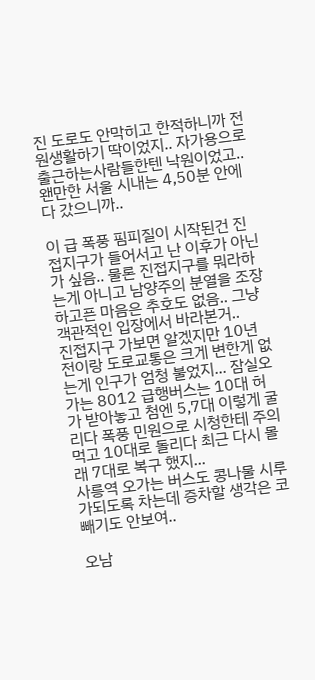진 도로도 안막히고 한적하니까 전원생활하기 딱이었지.. 자가용으로 출근하는사람들한텐 낙원이었고.. 왠만한 서울 시내는 4,50분 안에 다 갔으니까..

이 급 폭풍 핌피질이 시작된건 진접지구가 들어서고 난 이후가 아닌가 싶음.. 물론 진접지구를 뭐라하는게 아니고 남양주의 분열을 조장하고픈 마음은 추호도 없음.. 그냥 객관적인 입장에서 바라본거..
진접지구 가보면 알겠지만 10년전이랑 도로교통은 크게 변한게 없는게 인구가 엄청 불었지... 잠실오가는 8012 급행버스는 10대 허가 받아놓고 첨엔 5,7대 이렇게 굴리다 폭풍 민원으로 시청한테 주의먹고 10대로 돌리다 최근 다시 몰래 7대로 복구 했지...
사릉역 오가는 버스도 콩나물 시루가되도록 차는데 증차할 생각은 코빼기도 안보여..

오남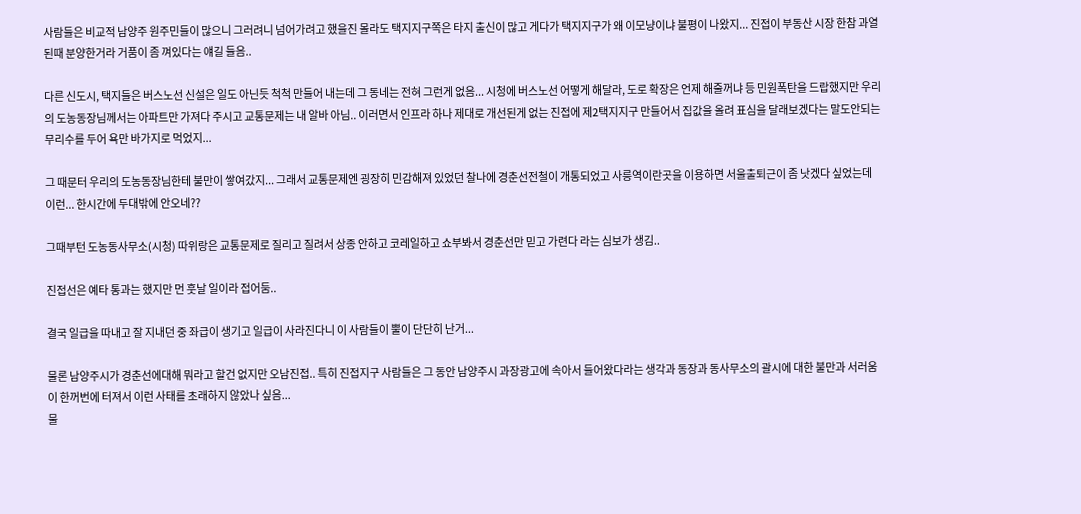사람들은 비교적 남양주 원주민들이 많으니 그러려니 넘어가려고 했을진 몰라도 택지지구쪽은 타지 출신이 많고 게다가 택지지구가 왜 이모냥이냐 불평이 나왔지... 진접이 부동산 시장 한참 과열된때 분양한거라 거품이 좀 껴있다는 얘길 들음..

다른 신도시, 택지들은 버스노선 신설은 일도 아닌듯 척척 만들어 내는데 그 동네는 전혀 그런게 없음... 시청에 버스노선 어떻게 해달라, 도로 확장은 언제 해줄꺼냐 등 민원폭탄을 드랍했지만 우리의 도농동장님께서는 아파트만 가져다 주시고 교통문제는 내 알바 아님.. 이러면서 인프라 하나 제대로 개선된게 없는 진접에 제2택지지구 만들어서 집값을 올려 표심을 달래보겠다는 말도안되는 무리수를 두어 욕만 바가지로 먹었지...

그 때문터 우리의 도농동장님한테 불만이 쌓여갔지... 그래서 교통문제엔 굉장히 민감해져 있었던 찰나에 경춘선전철이 개통되었고 사릉역이란곳을 이용하면 서울출퇴근이 좀 낫겠다 싶었는데 이런... 한시간에 두대밖에 안오네??

그때부턴 도농동사무소(시청) 따위랑은 교통문제로 질리고 질려서 상종 안하고 코레일하고 쇼부봐서 경춘선만 믿고 가련다 라는 심보가 생김..

진접선은 예타 통과는 했지만 먼 훗날 일이라 접어둠..

결국 일급을 따내고 잘 지내던 중 좌급이 생기고 일급이 사라진다니 이 사람들이 뿔이 단단히 난거...

물론 남양주시가 경춘선에대해 뭐라고 할건 없지만 오남진접.. 특히 진접지구 사람들은 그 동안 남양주시 과장광고에 속아서 들어왔다라는 생각과 동장과 동사무소의 괄시에 대한 불만과 서러움이 한꺼번에 터져서 이런 사태를 초래하지 않았나 싶음...
물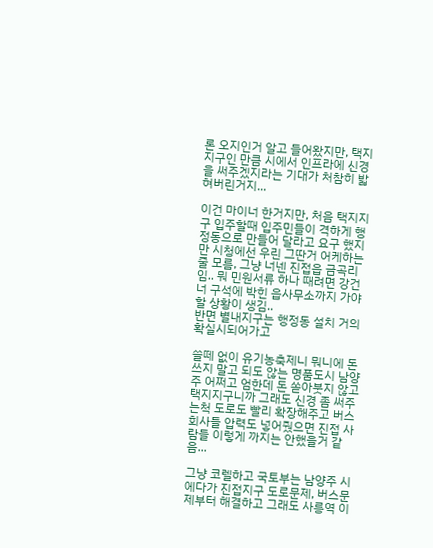론 오지인거 알고 들어왔지만, 택지지구인 만큼 시에서 인프라에 신경을 써주겠지라는 기대가 처참히 밟혀버린거지...

이건 마이너 한거지만, 처음 택지지구 입주할때 입주민들이 격하게 행정동으로 만들어 달라고 요구 했지만 시청에선 우린 그딴거 어케하는줄 모름, 그냥 너넨 진접읍 금곡리임.. 뭐 민원서류 하나 때려면 강건너 구석에 박힌 읍사무소까지 가야할 상황이 생김..
반면 별내지구는 행정동 설치 거의 확실시되어가고

쓸떼 없이 유기농축제니 뭐니에 돈쓰지 말고 되도 않는 명품도시 남양주 어쩌고 엄한데 돈 쏟아붓지 않고 택지지구니까 그래도 신경 좀 써주는척 도로도 빨리 확장해주고 버스회사들 압력도 넣어줬으면 진접 사람들 이렇게 까지는 안했을거 같음...

그냥 코렐하고 국토부는 남양주 시에다가 진접지구 도로문제, 버스문제부터 해결하고 그래도 사릉역 이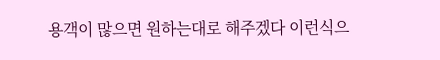용객이 많으면 원하는대로 해주겠다 이런식으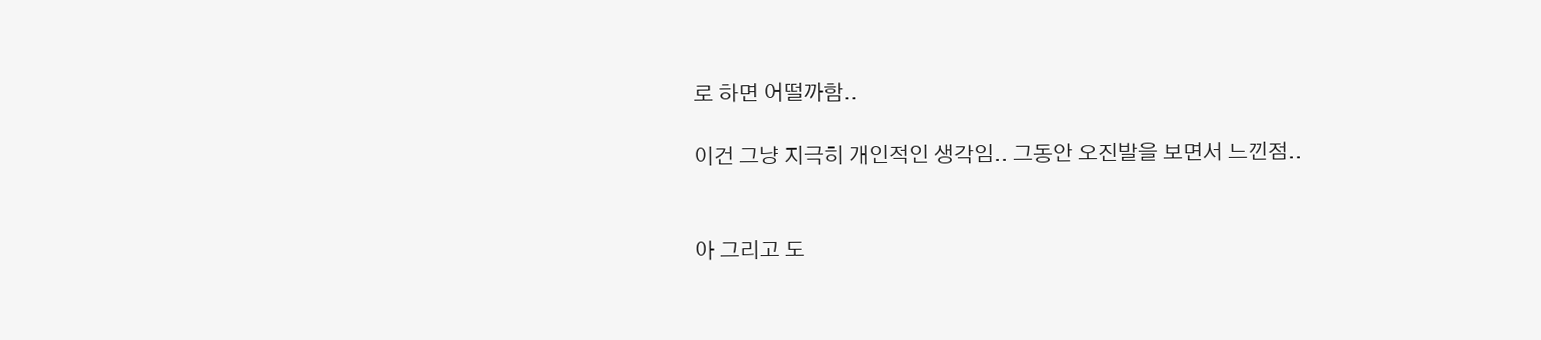로 하면 어떨까함..

이건 그냥 지극히 개인적인 생각임.. 그동안 오진발을 보면서 느낀점..


아 그리고 도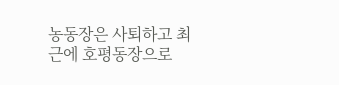농동장은 사퇴하고 최근에 호평동장으로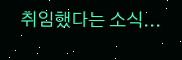취임했다는 소식...